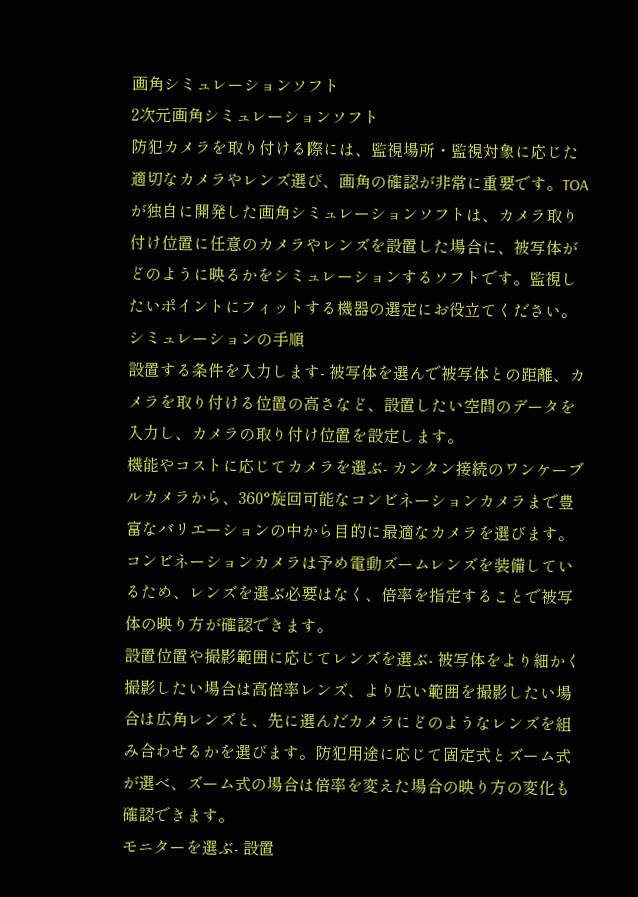画角シミュレーションソフト
2次元画角シミュレーションソフト
防犯カメラを取り付ける際には、監視場所・監視対象に応じた適切なカメラやレンズ選び、画角の確認が非常に重要です。TOAが独自に開発した画角シミュレーションソフトは、カメラ取り付け位置に任意のカメラやレンズを設置した場合に、被写体がどのように映るかをシミュレーションするソフトです。監視したいポイントにフィットする機器の選定にお役立てください。
シミュレーションの手順
設置する条件を入力します- 被写体を選んで被写体との距離、カメラを取り付ける位置の高さなど、設置したい空間のデータを入力し、カメラの取り付け位置を設定します。
機能やコストに応じてカメラを選ぶ- カンタン接続のワンケーブルカメラから、360°旋回可能なコンビネーションカメラまで豊富なバリエーションの中から目的に最適なカメラを選びます。コンビネーションカメラは予め電動ズームレンズを装備しているため、レンズを選ぶ必要はなく、倍率を指定することで被写体の映り方が確認できます。
設置位置や撮影範囲に応じてレンズを選ぶ- 被写体をより細かく撮影したい場合は高倍率レンズ、より広い範囲を撮影したい場合は広角レンズと、先に選んだカメラにどのようなレンズを組み合わせるかを選びます。防犯用途に応じて固定式とズーム式が選べ、ズーム式の場合は倍率を変えた場合の映り方の変化も確認できます。
モニターを選ぶ- 設置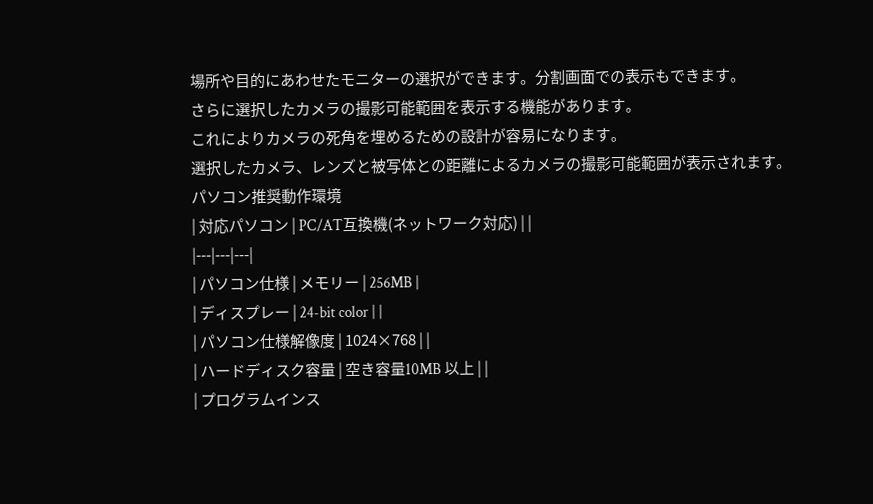場所や目的にあわせたモニターの選択ができます。分割画面での表示もできます。
さらに選択したカメラの撮影可能範囲を表示する機能があります。
これによりカメラの死角を埋めるための設計が容易になります。
選択したカメラ、レンズと被写体との距離によるカメラの撮影可能範囲が表示されます。パソコン推奨動作環境
| 対応パソコン | PC/AT互換機(ネットワーク対応) | |
|---|---|---|
| パソコン仕様 | メモリー | 256MB |
| ディスプレー | 24-bit color | |
| パソコン仕様解像度 | 1024×768 | |
| ハードディスク容量 | 空き容量10MB 以上 | |
| プログラムインス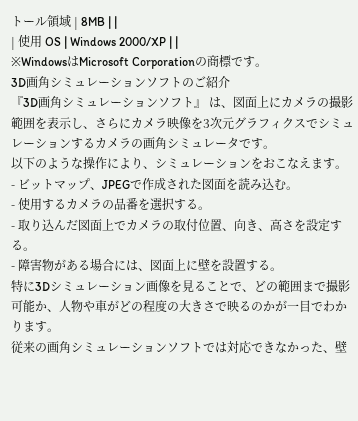トール領域 | 8MB | |
| 使用 OS | Windows 2000/XP | |
※WindowsはMicrosoft Corporationの商標です。
3D画角シミュレーションソフトのご紹介
『3D画角シミュレーションソフト』 は、図面上にカメラの撮影範囲を表示し、さらにカメラ映像を3次元グラフィクスでシミュレーションするカメラの画角シミュレータです。
以下のような操作により、シミュレーションをおこなえます。
- ビットマップ、JPEGで作成された図面を読み込む。
- 使用するカメラの品番を選択する。
- 取り込んだ図面上でカメラの取付位置、向き、高さを設定する。
- 障害物がある場合には、図面上に壁を設置する。
特に3Dシミュレーション画像を見ることで、どの範囲まで撮影可能か、人物や車がどの程度の大きさで映るのかが一目でわかります。
従来の画角シミュレーションソフトでは対応できなかった、壁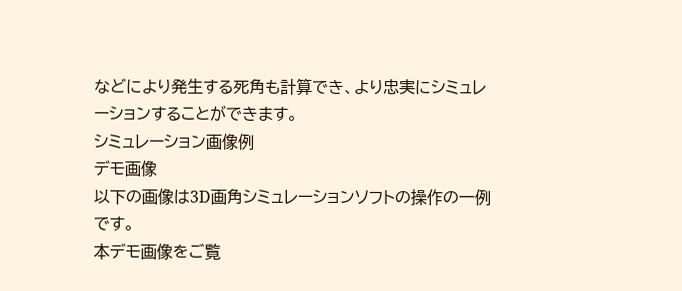などにより発生する死角も計算でき、より忠実にシミュレーションすることができます。
シミュレーション画像例
デモ画像
以下の画像は3D画角シミュレーションソフトの操作の一例です。
本デモ画像をご覧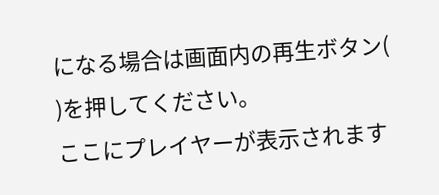になる場合は画面内の再生ボタン(
)を押してください。
ここにプレイヤーが表示されます